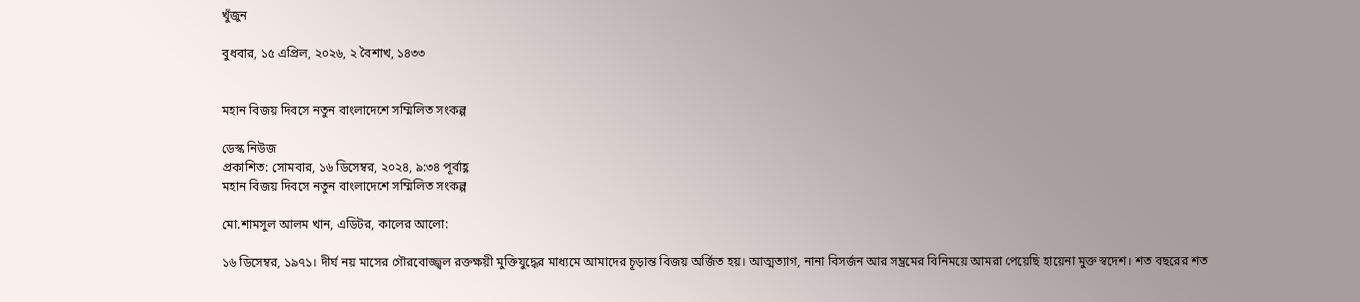খুঁজুন

বুধবার, ১৫ এপ্রিল, ২০২৬, ২ বৈশাখ, ১৪৩৩


মহান বিজয় দিবসে নতুন বাংলাদেশে সম্মিলিত সংকল্প

ডেস্ক নিউজ
প্রকাশিত: সোমবার, ১৬ ডিসেম্বর, ২০২৪, ৯:৩৪ পূর্বাহ্ণ
মহান বিজয় দিবসে নতুন বাংলাদেশে সম্মিলিত সংকল্প

মো.শামসুল আলম খান, এডিটর, কালের আলো:

১৬ ডিসেম্বর, ১৯৭১। দীর্ঘ নয় মাসের গৌরবোজ্জ্বল রক্তক্ষয়ী মুক্তিযুদ্ধের মাধ্যমে আমাদের চূড়ান্ত বিজয় অর্জিত হয়। আত্মত্যাগ, নানা বিসর্জন আর সম্ভ্রমের বিনিময়ে আমরা পেয়েছি হায়েনা মুক্ত স্বদেশ। শত বছরের শত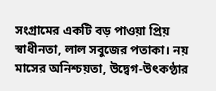সংগ্রামের একটি বড় পাওয়া প্রিয় স্বাধীনতা, লাল সবুজের পতাকা। নয় মাসের অনিশ্চয়তা, উদ্বেগ-উৎকণ্ঠার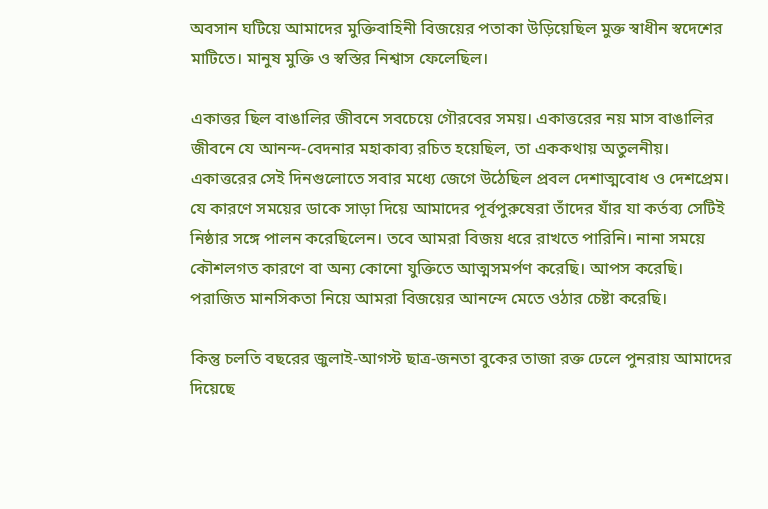অবসান ঘটিয়ে আমাদের মুক্তিবাহিনী বিজয়ের পতাকা উড়িয়েছিল মুক্ত স্বাধীন স্বদেশের মাটিতে। মানুষ মুক্তি ও স্বস্তির নিশ্বাস ফেলেছিল।

একাত্তর ছিল বাঙালির জীবনে সবচেয়ে গৌরবের সময়। একাত্তরের নয় মাস বাঙালির জীবনে যে আনন্দ-বেদনার মহাকাব্য রচিত হয়েছিল, তা এককথায় অতুলনীয়। একাত্তরের সেই দিনগুলোতে সবার মধ্যে জেগে উঠেছিল প্রবল দেশাত্মবোধ ও দেশপ্রেম। যে কারণে সময়ের ডাকে সাড়া দিয়ে আমাদের পূর্বপুরুষেরা তাঁদের যাঁর যা কর্তব্য সেটিই নিষ্ঠার সঙ্গে পালন করেছিলেন। তবে আমরা বিজয় ধরে রাখতে পারিনি। নানা সময়ে কৌশলগত কারণে বা অন্য কোনো যুক্তিতে আত্মসমর্পণ করেছি। আপস করেছি। পরাজিত মানসিকতা নিয়ে আমরা বিজয়ের আনন্দে মেতে ওঠার চেষ্টা করেছি।

কিন্তু চলতি বছরের জুলাই-আগস্ট ছাত্র-জনতা বুকের তাজা রক্ত ঢেলে পুনরায় আমাদের দিয়েছে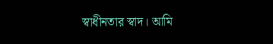স্বাধীনতার স্বাদ। আমি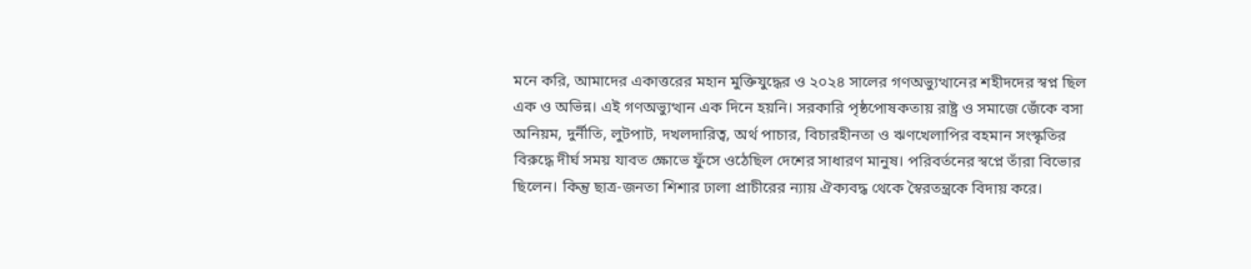মনে করি, আমাদের একাত্তরের মহান মুক্তিযুদ্ধের ও ২০২৪ সালের গণঅভ্যুত্থানের শহীদদের স্বপ্ন ছিল এক ও অভিন্ন। এই গণঅভ্যুত্থান এক দিনে হয়নি। সরকারি পৃষ্ঠপোষকতায় রাষ্ট্র ও সমাজে জেঁকে বসা অনিয়ম, দুর্নীতি, লুটপাট, দখলদারিত্ব, অর্থ পাচার, বিচারহীনতা ও ঋণখেলাপির বহমান সংস্কৃতির বিরুদ্ধে দীর্ঘ সময় যাবত ক্ষোভে ফুঁসে ওঠেছিল দেশের সাধারণ মানুষ। পরিবর্তনের স্বপ্নে তাঁরা বিভোর ছিলেন। কিন্তু ছাত্র-জনতা শিশার ঢালা প্রাচীরের ন্যায় ঐক্যবদ্ধ থেকে স্বৈরতন্ত্রকে বিদায় করে।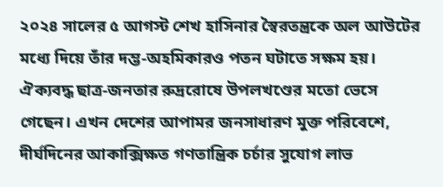২০২৪ সালের ৫ আগস্ট শেখ হাসিনার স্বৈরতন্ত্রকে অল আউটের মধ্যে দিয়ে তাঁর দম্ভ-অহমিকারও পতন ঘটাতে সক্ষম হয়। ঐক্যবদ্ধ ছাত্র-জনতার রুদ্ররোষে উপলখণ্ডের মতো ভেসে গেছেন। এখন দেশের আপামর জনসাধারণ মুক্ত পরিবেশে, দীর্ঘদিনের আকাক্সিক্ষত গণতান্ত্রিক চর্চার সুযোগ লাভ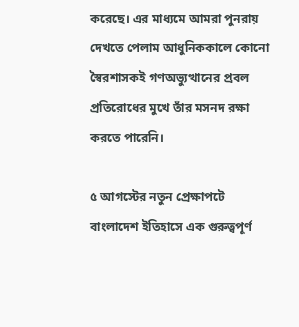করেছে। এর মাধ্যমে আমরা পুনরায় দেখতে পেলাম আধুনিককালে কোনো স্বৈরশাসকই গণঅভ্যুত্থানের প্রবল প্রতিরোধের মুখে তাঁর মসনদ রক্ষা করতে পারেনি।

৫ আগস্টের নতুন প্রেক্ষাপটে বাংলাদেশ ইতিহাসে এক গুরুত্বপূর্ণ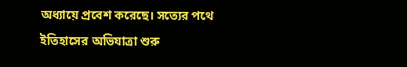অধ্যায়ে প্রবেশ করেছে। সত্যের পথে ইতিহাসের অভিযাত্রা শুরু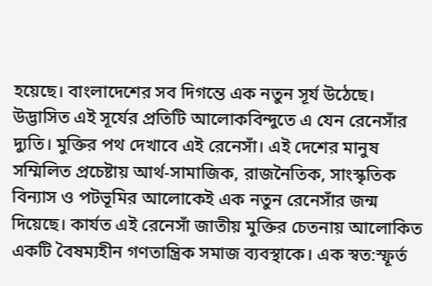হয়েছে। বাংলাদেশের সব দিগন্তে এক নতুন সূর্য উঠেছে। উদ্ভাসিত এই সূর্যের প্রতিটি আলোকবিন্দুতে এ যেন রেনেসাঁর দ্যুতি। মুক্তির পথ দেখাবে এই রেনেসাঁ। এই দেশের মানুষ সম্মিলিত প্রচেষ্টায় আর্থ-সামাজিক, রাজনৈতিক, সাংস্কৃতিক বিন্যাস ও পটভূমির আলোকেই এক নতুন রেনেসাঁর জন্ম দিয়েছে। কার্যত এই রেনেসাঁ জাতীয় মুক্তির চেতনায় আলোকিত একটি বৈষম্যহীন গণতান্ত্রিক সমাজ ব্যবস্থাকে। এক স্বত:স্ফূর্ত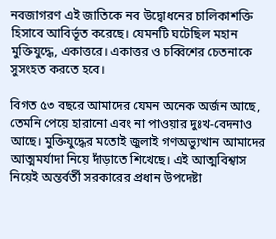নবজাগরণ এই জাতিকে নব উদ্বোধনের চালিকাশক্তি হিসাবে আবির্ভূত করেছে। যেমনটি ঘটেছিল মহান মুক্তিযুদ্ধে, একাত্তরে। একাত্তর ও চব্বিশের চেতনাকে সুসংহত করতে হবে।

বিগত ৫৩ বছরে আমাদের যেমন অনেক অর্জন আছে, তেমনি পেয়ে হারানো এবং না পাওয়ার দুঃখ-বেদনাও আছে। মুক্তিযুদ্ধের মতোই জুলাই গণঅভ্যুত্থান আমাদের আত্মমর্যাদা নিয়ে দাঁড়াতে শিখেছে। এই আত্মবিশ্বাস নিয়েই অন্তর্বর্তী সরকারের প্রধান উপদেষ্টা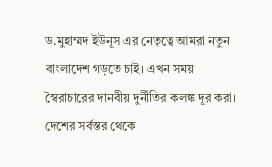ড.মুহাম্মদ ইউনূস এর নেতৃত্বে আমরা নতুন বাংলাদেশ গড়তে চাই। এখন সময় স্বৈরাচারের দানবীয় দুর্নীতির কলঙ্ক দূর করা। দেশের সর্বস্তর থেকে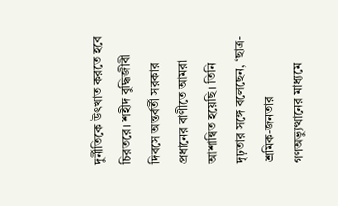দুর্নীতিকে উৎখাত করতে হবে চিরতরে। শহীদ বুদ্ধিজীবী দিবসে অন্তর্বর্তী সরকার প্রধানের বাণীতে আমরা আশান্বিত হয়েছি। তিনি দৃঢ়তার সঙ্গে বলেছেন, ‘ছাত্র-শ্রমিক-জনতার গণঅভ্যুত্থানের মাধ্যমে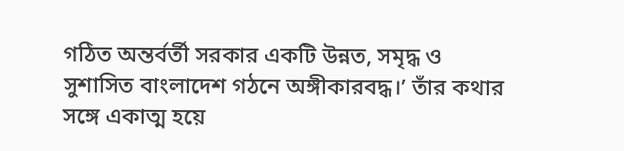গঠিত অন্তর্বর্তী সরকার একটি উন্নত, সমৃদ্ধ ও সুশাসিত বাংলাদেশ গঠনে অঙ্গীকারবদ্ধ।’ তাঁর কথার সঙ্গে একাত্ম হয়ে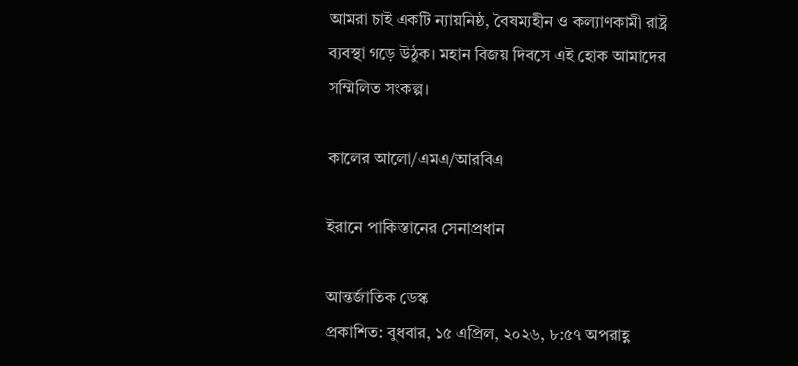আমরা চাই একটি ন্যায়নিষ্ঠ, বৈষম্যহীন ও কল্যাণকামী রাষ্ট্র ব্যবস্থা গড়ে উঠুক। মহান বিজয় দিবসে এই হোক আমাদের সম্মিলিত সংকল্প।

কালের আলো/এমএ/আরবিএ

ইরানে পাকিস্তানের সেনাপ্রধান

আন্তর্জাতিক ডেস্ক
প্রকাশিত: বুধবার, ১৫ এপ্রিল, ২০২৬, ৮:৫৭ অপরাহ্ণ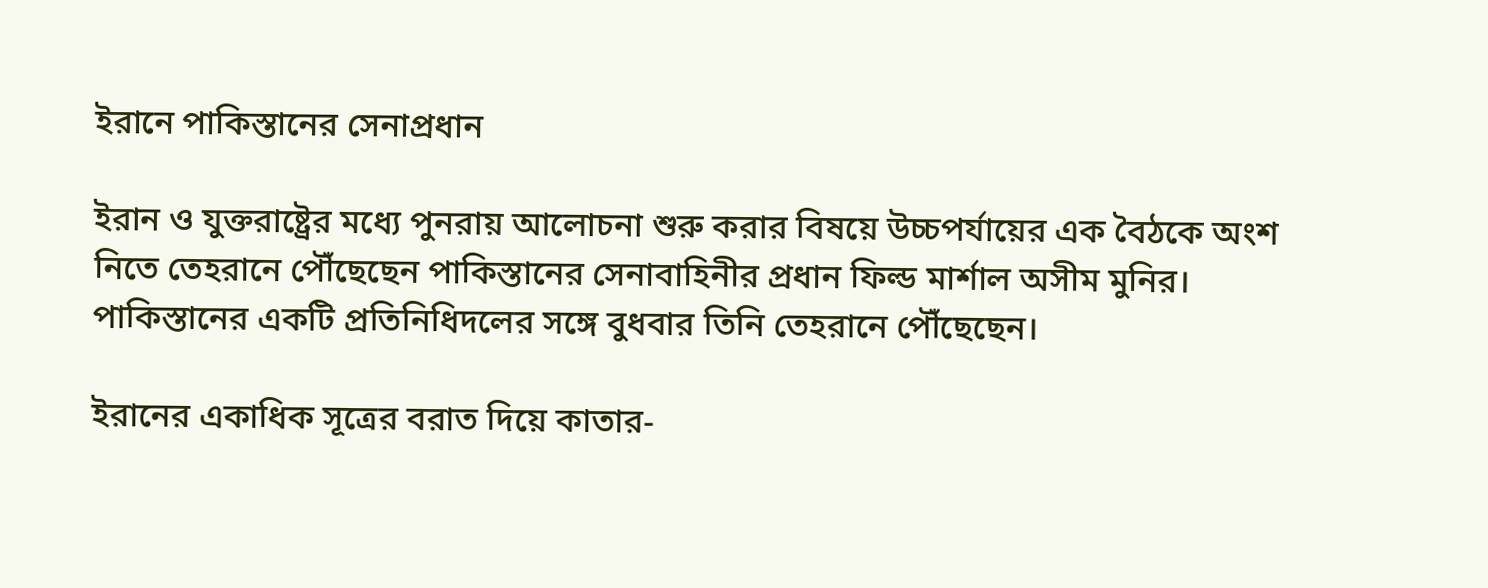ইরানে পাকিস্তানের সেনাপ্রধান

ইরান ও যুক্তরাষ্ট্রের মধ্যে পুনরায় আলোচনা শুরু করার বিষয়ে উচ্চপর্যায়ের এক বৈঠকে অংশ নিতে তেহরানে পৌঁছেছেন পাকিস্তানের সেনাবাহিনীর প্রধান ফিল্ড মার্শাল অসীম মুনির। পাকিস্তানের একটি প্রতিনিধিদলের সঙ্গে বুধবার তিনি তেহরানে পৌঁছেছেন।

ইরানের একাধিক সূত্রের বরাত দিয়ে কাতার-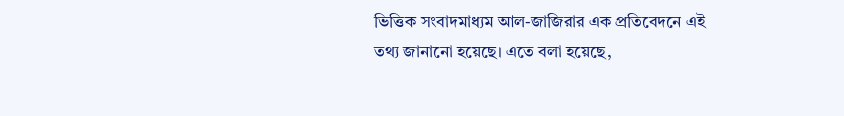ভিত্তিক সংবাদমাধ্যম আল-জাজিরার এক প্রতিবেদনে এই তথ্য জানানো হয়েছে। এতে বলা হয়েছে,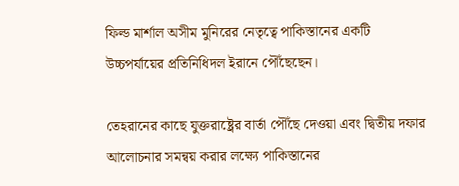ফিল্ড মার্শাল অসীম মুনিরের নেতৃত্বে পাকিস্তানের একটি উচ্চপর্যায়ের প্রতিনিধিদল ইরানে পৌঁছেছেন।

তেহরানের কাছে যুক্তরাষ্ট্রের বার্তা পৌঁছে দেওয়া এবং দ্বিতীয় দফার আলোচনার সমন্বয় করার লক্ষ্যে পাকিস্তানের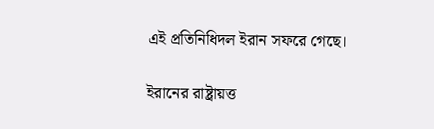এই প্রতিনিধিদল ইরান সফরে গেছে।

ইরানের রাষ্ট্রায়ত্ত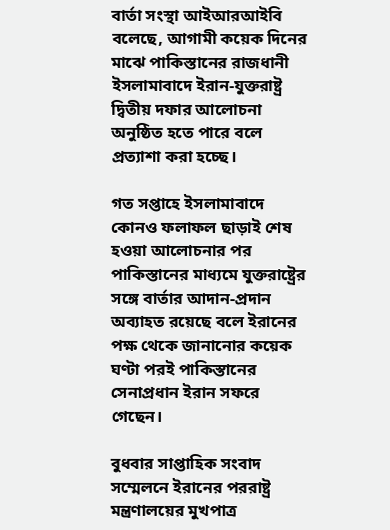বার্তা সংস্থা আইআরআইবি বলেছে, আগামী কয়েক দিনের মাঝে পাকিস্তানের রাজধানী ইসলামাবাদে ইরান-যুক্তরাষ্ট্র দ্বিতীয় দফার আলোচনা অনুষ্ঠিত হতে পারে বলে প্রত্যাশা করা হচ্ছে।

গত সপ্তাহে ইসলামাবাদে কোনও ফলাফল ছাড়াই শেষ হওয়া আলোচনার পর পাকিস্তানের মাধ্যমে যুক্তরাষ্ট্রের সঙ্গে বার্তার আদান-প্রদান অব্যাহত রয়েছে বলে ইরানের পক্ষ থেকে জানানোর কয়েক ঘণ্টা পরই পাকিস্তানের সেনাপ্রধান ইরান সফরে গেছেন।

বুধবার সাপ্তাহিক সংবাদ সম্মেলনে ইরানের পররাষ্ট্র মন্ত্রণালয়ের মুখপাত্র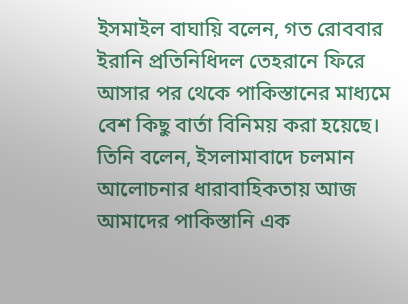ইসমাইল বাঘায়ি বলেন, গত রোববার ইরানি প্রতিনিধিদল তেহরানে ফিরে আসার পর থেকে পাকিস্তানের মাধ্যমে বেশ কিছু বার্তা বিনিময় করা হয়েছে। তিনি বলেন, ইসলামাবাদে চলমান আলোচনার ধারাবাহিকতায় আজ আমাদের পাকিস্তানি এক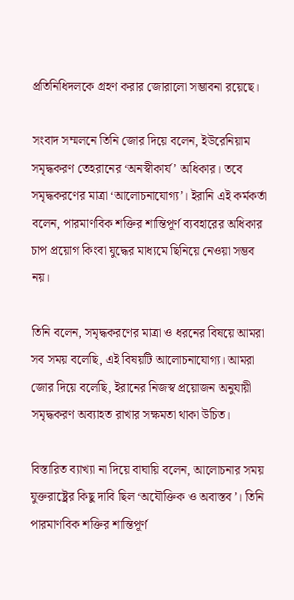প্রতিনিধিদলকে গ্রহণ করার জোরালো সম্ভাবনা রয়েছে।

সংবাদ সম্মলনে তিনি জোর দিয়ে বলেন, ইউরেনিয়াম সমৃদ্ধকরণ তেহরানের ‘অনস্বীকার্য’ অধিকার। তবে সমৃদ্ধকরণের মাত্রা ‘আলোচনাযোগ্য’। ইরানি এই কর্মকর্তা বলেন, পারমাণবিক শক্তির শান্তিপূর্ণ ব্যবহারের অধিকার চাপ প্রয়োগ কিংবা যুদ্ধের মাধ্যমে ছিনিয়ে নেওয়া সম্ভব নয়।

তিনি বলেন, সমৃদ্ধকরণের মাত্রা ও ধরনের বিষয়ে আমরা সব সময় বলেছি, এই বিষয়টি আলোচনাযোগ্য। আমরা জোর দিয়ে বলেছি, ইরানের নিজস্ব প্রয়োজন অনুযায়ী সমৃদ্ধকরণ অব্যাহত রাখার সক্ষমতা থাকা উচিত।

বিস্তারিত ব্যাখ্যা না দিয়ে বাঘায়ি বলেন, আলোচনার সময় যুক্তরাষ্ট্রের কিছু দাবি ছিল ‘অযৌক্তিক ও অবাস্তব’। তিনি পারমাণবিক শক্তির শান্তিপূর্ণ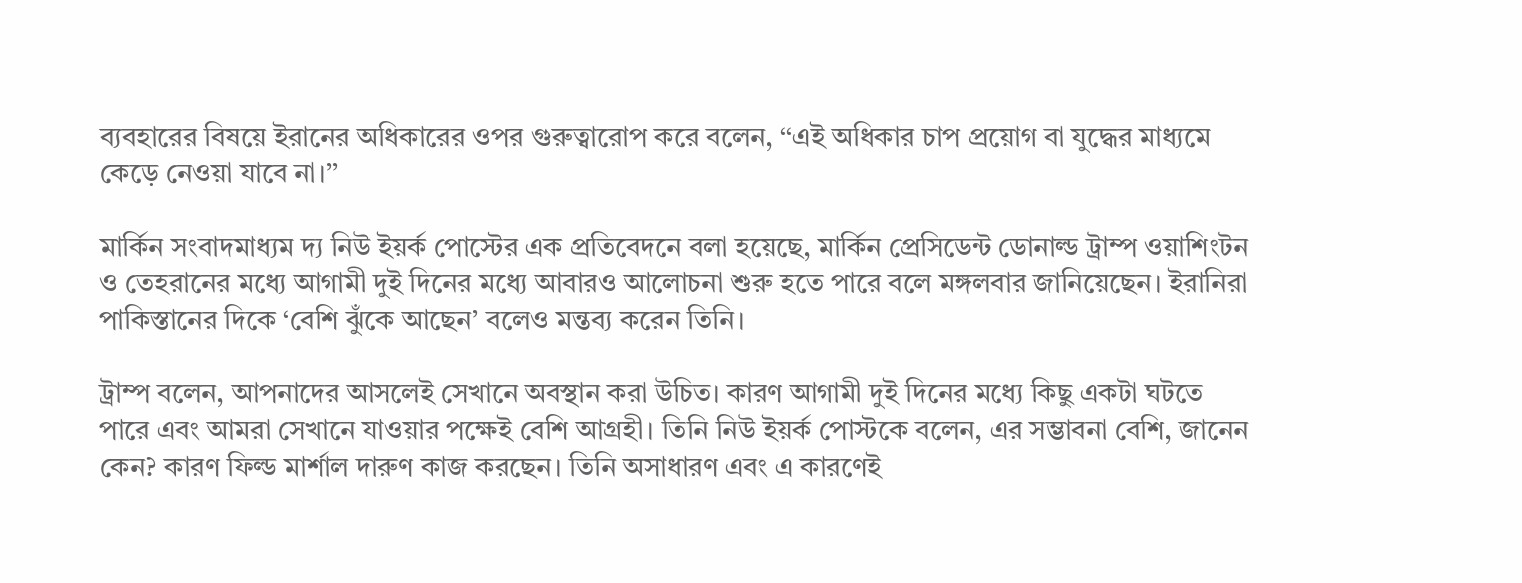ব্যবহারের বিষয়ে ইরানের অধিকারের ওপর গুরুত্বারোপ করে বলেন, ‘‘এই অধিকার চাপ প্রয়োগ বা যুদ্ধের মাধ্যমে কেড়ে নেওয়া যাবে না।’’

মার্কিন সংবাদমাধ্যম দ্য নিউ ইয়র্ক পোস্টের এক প্রতিবেদনে বলা হয়েছে, মার্কিন প্রেসিডেন্ট ডোনাল্ড ট্রাম্প ওয়াশিংটন ও তেহরানের মধ্যে আগামী দুই দিনের মধ্যে আবারও আলোচনা শুরু হতে পারে বলে মঙ্গলবার জানিয়েছেন। ইরানিরা পাকিস্তানের দিকে ‘বেশি ঝুঁকে আছেন’ বলেও মন্তব্য করেন তিনি।

ট্রাম্প বলেন, আপনাদের আসলেই সেখানে অবস্থান করা উচিত। কারণ আগামী দুই দিনের মধ্যে কিছু একটা ঘটতে পারে এবং আমরা সেখানে যাওয়ার পক্ষেই বেশি আগ্রহী। তিনি নিউ ইয়র্ক পোস্টকে বলেন, এর সম্ভাবনা বেশি, জানেন কেন? কারণ ফিল্ড মার্শাল দারুণ কাজ করছেন। তিনি অসাধারণ এবং এ কারণেই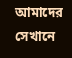আমাদের সেখানে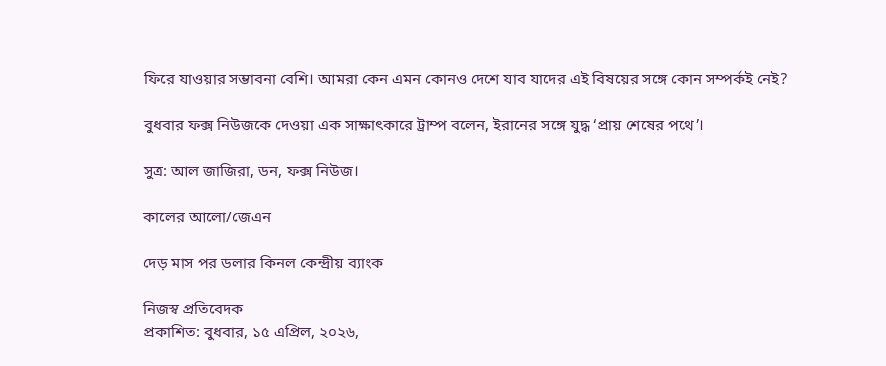ফিরে যাওয়ার সম্ভাবনা বেশি। আমরা কেন এমন কোনও দেশে যাব যাদের এই বিষয়ের সঙ্গে কোন সম্পর্কই নেই?

বুধবার ফক্স নিউজকে দেওয়া এক সাক্ষাৎকারে ট্রাম্প বলেন, ইরানের সঙ্গে যুদ্ধ ‘প্রায় শেষের পথে’।

সুত্র: আল জাজিরা, ডন, ফক্স নিউজ।

কালের আলো/জেএন

দেড় মাস পর ডলার কিনল কেন্দ্রীয় ব্যাংক

নিজস্ব প্রতিবেদক
প্রকাশিত: বুধবার, ১৫ এপ্রিল, ২০২৬,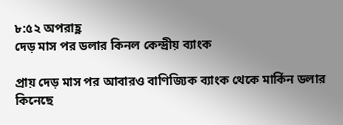৮:৫২ অপরাহ্ণ
দেড় মাস পর ডলার কিনল কেন্দ্রীয় ব্যাংক

প্রায় দেড় মাস পর আবারও বাণিজ্যিক ব্যাংক থেকে মার্কিন ডলার কিনেছে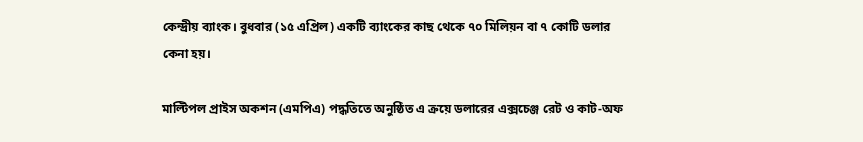কেন্দ্রীয় ব্যাংক। বুধবার (১৫ এপ্রিল) একটি ব্যাংকের কাছ থেকে ৭০ মিলিয়ন বা ৭ কোটি ডলার কেনা হয়।

মাল্টিপল প্রাইস অকশন (এমপিএ) পদ্ধতিতে অনুষ্ঠিত এ ক্রয়ে ডলারের এক্সচেঞ্জ রেট ও কাট-অফ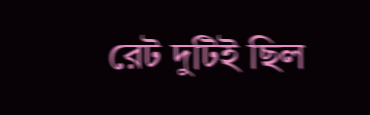রেট দুটিই ছিল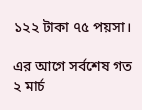১২২ টাকা ৭৫ পয়সা।

এর আগে সর্বশেষ গত ২ মার্চ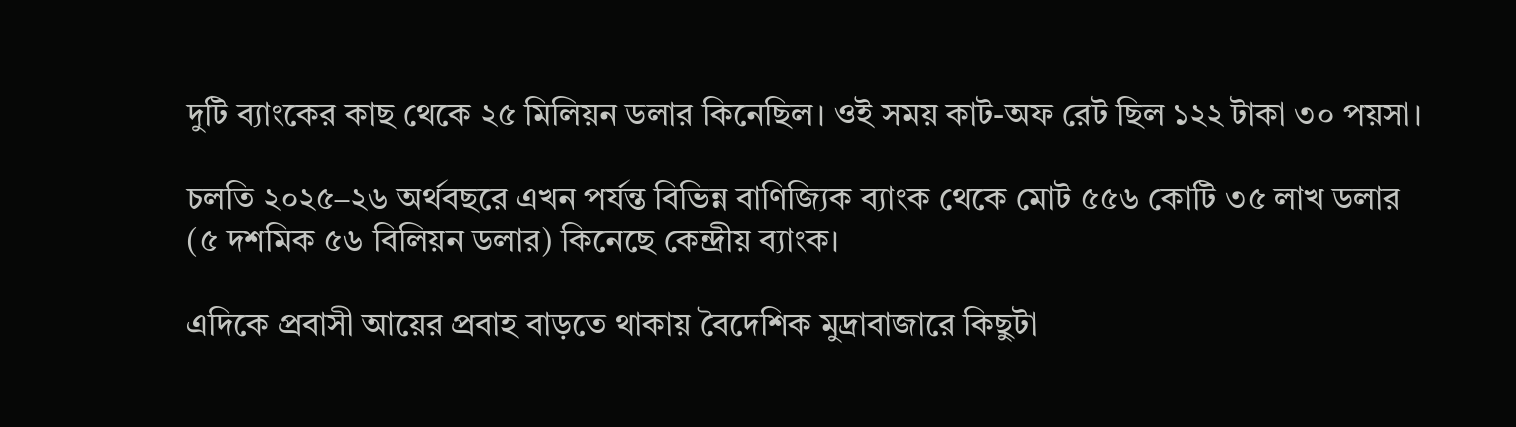দুটি ব্যাংকের কাছ থেকে ২৫ মিলিয়ন ডলার কিনেছিল। ওই সময় কাট-অফ রেট ছিল ১২২ টাকা ৩০ পয়সা।

চলতি ২০২৫–২৬ অর্থবছরে এখন পর্যন্ত বিভিন্ন বাণিজ্যিক ব্যাংক থেকে মোট ৫৫৬ কোটি ৩৫ লাখ ডলার (৫ দশমিক ৫৬ বিলিয়ন ডলার) কিনেছে কেন্দ্রীয় ব্যাংক।

এদিকে প্রবাসী আয়ের প্রবাহ বাড়তে থাকায় বৈদেশিক মুদ্রাবাজারে কিছুটা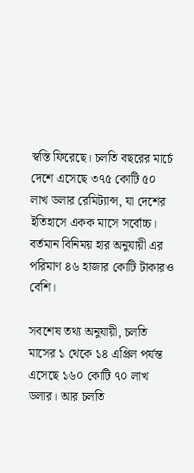স্বস্তি ফিরেছে। চলতি বছরের মার্চে দেশে এসেছে ৩৭৫ কোটি ৫০ লাখ ডলার রেমিট্যান্স, যা দেশের ইতিহাসে একক মাসে সর্বোচ্চ। বর্তমান বিনিময় হার অনুযায়ী এর পরিমাণ ৪৬ হাজার কোটি টাকারও বেশি।

সবশেষ তথ্য অনুযায়ী, চলতি মাসের ১ থেকে ১৪ এপ্রিল পর্যন্ত এসেছে ১৬০ কোটি ৭০ লাখ ডলার। আর চলতি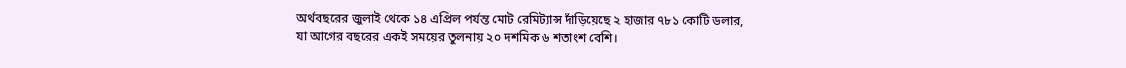অর্থবছরের জুলাই থেকে ১৪ এপ্রিল পর্যন্ত মোট রেমিট্যান্স দাঁড়িয়েছে ২ হাজার ৭৮১ কোটি ডলার, যা আগের বছরের একই সময়ের তুলনায় ২০ দশমিক ৬ শতাংশ বেশি।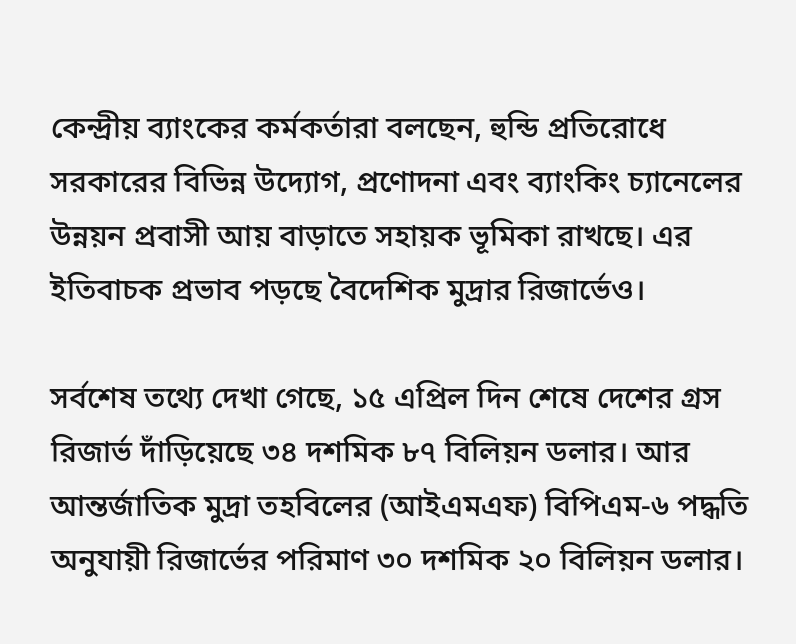কেন্দ্রীয় ব্যাংকের কর্মকর্তারা বলছেন, হুন্ডি প্রতিরোধে সরকারের বিভিন্ন উদ্যোগ, প্রণোদনা এবং ব্যাংকিং চ্যানেলের উন্নয়ন প্রবাসী আয় বাড়াতে সহায়ক ভূমিকা রাখছে। এর ইতিবাচক প্রভাব পড়ছে বৈদেশিক মুদ্রার রিজার্ভেও।

সর্বশেষ তথ্যে দেখা গেছে, ১৫ এপ্রিল দিন শেষে দেশের গ্রস রিজার্ভ দাঁড়িয়েছে ৩৪ দশমিক ৮৭ বিলিয়ন ডলার। আর আন্তর্জাতিক মুদ্রা তহবিলের (আইএমএফ) বিপিএম-৬ পদ্ধতি অনুযায়ী রিজার্ভের পরিমাণ ৩০ দশমিক ২০ বিলিয়ন ডলার।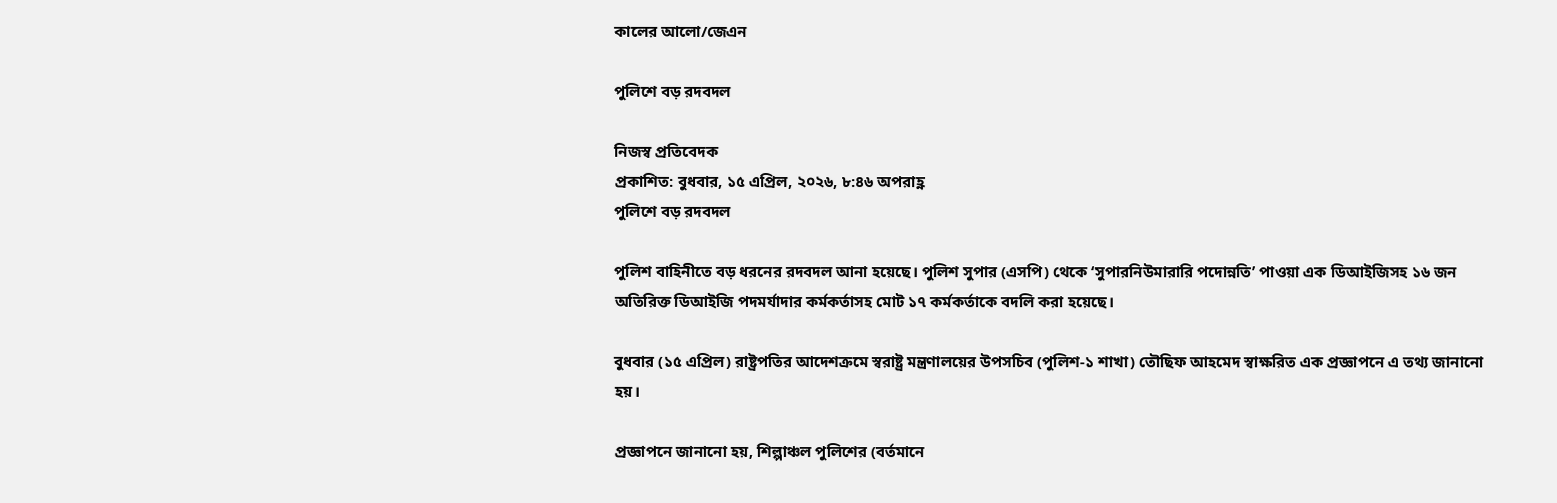কালের আলো/জেএন

পুলিশে বড় রদবদল

নিজস্ব প্রতিবেদক
প্রকাশিত: বুধবার, ১৫ এপ্রিল, ২০২৬, ৮:৪৬ অপরাহ্ণ
পুলিশে বড় রদবদল

পুলিশ বাহিনীতে বড় ধরনের রদবদল আনা হয়েছে। পুলিশ সুপার (এসপি) থেকে ‘সুপারনিউমারারি পদোন্নতি’ পাওয়া এক ডিআইজিসহ ১৬ জন অতিরিক্ত ডিআইজি পদমর্যাদার কর্মকর্তাসহ মোট ১৭ কর্মকর্তাকে বদলি করা হয়েছে।

বুধবার (১৫ এপ্রিল) রাষ্ট্রপতির আদেশক্রমে স্বরাষ্ট্র মন্ত্রণালয়ের উপসচিব (পুলিশ-১ শাখা) তৌছিফ আহমেদ স্বাক্ষরিত এক প্রজ্ঞাপনে এ তথ্য জানানো হয়।

প্রজ্ঞাপনে জানানো হয়, শিল্পাঞ্চল পুলিশের (বর্তমানে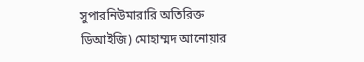সুপারনিউমারারি অতিরিক্ত ডিআইজি) মোহাম্মদ আনোয়ার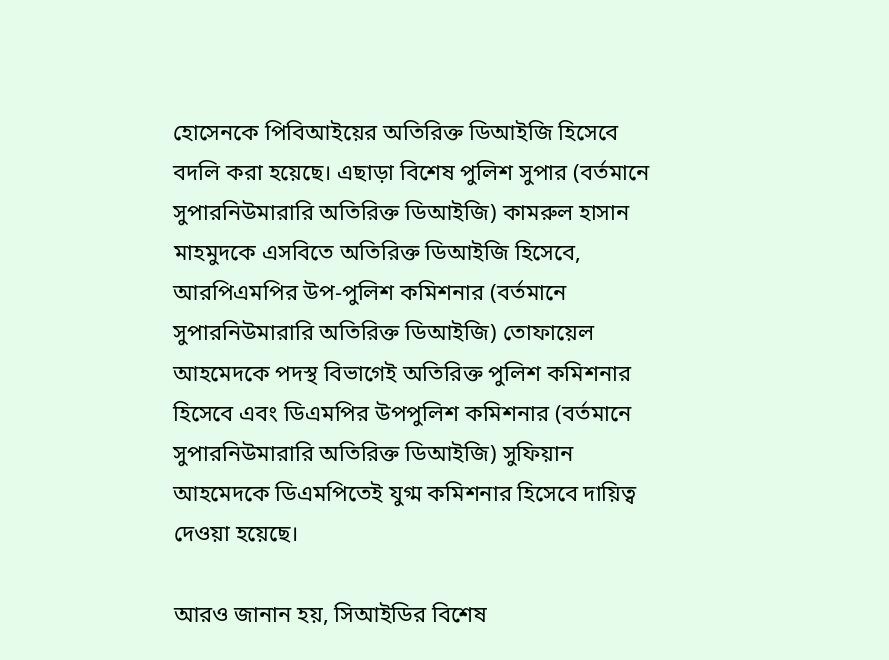হোসেনকে পিবিআইয়ের অতিরিক্ত ডিআইজি হিসেবে বদলি করা হয়েছে। এছাড়া বিশেষ পুলিশ সুপার (বর্তমানে সুপারনিউমারারি অতিরিক্ত ডিআইজি) কামরুল হাসান মাহমুদকে এসবিতে অতিরিক্ত ডিআইজি হিসেবে, আরপিএমপির উপ-পুলিশ কমিশনার (বর্তমানে সুপারনিউমারারি অতিরিক্ত ডিআইজি) তোফায়েল আহমেদকে পদস্থ বিভাগেই অতিরিক্ত পুলিশ কমিশনার হিসেবে এবং ডিএমপির উপপুলিশ কমিশনার (বর্তমানে সুপারনিউমারারি অতিরিক্ত ডিআইজি) সুফিয়ান আহমেদকে ডিএমপিতেই যুগ্ম কমিশনার হিসেবে দায়িত্ব দেওয়া হয়েছে।

আরও জানান হয়, সিআইডির বিশেষ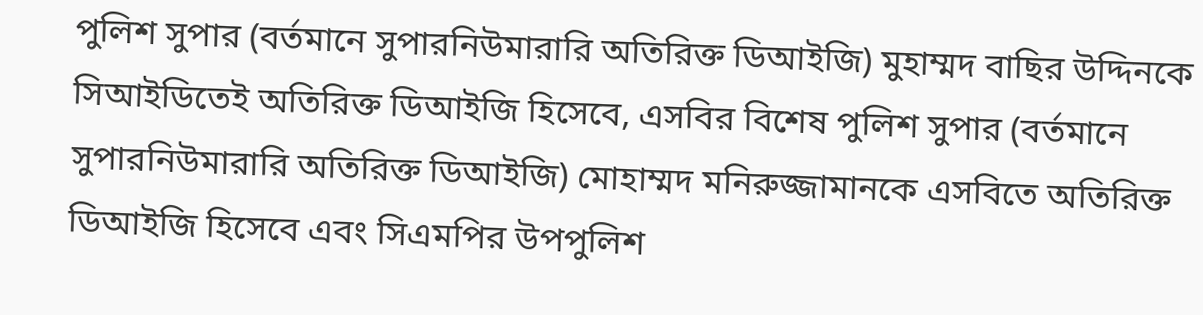পুলিশ সুপার (বর্তমানে সুপারনিউমারারি অতিরিক্ত ডিআইজি) মুহাম্মদ বাছির উদ্দিনকে সিআইডিতেই অতিরিক্ত ডিআইজি হিসেবে, এসবির বিশেষ পুলিশ সুপার (বর্তমানে সুপারনিউমারারি অতিরিক্ত ডিআইজি) মোহাম্মদ মনিরুজ্জামানকে এসবিতে অতিরিক্ত ডিআইজি হিসেবে এবং সিএমপির উপপুলিশ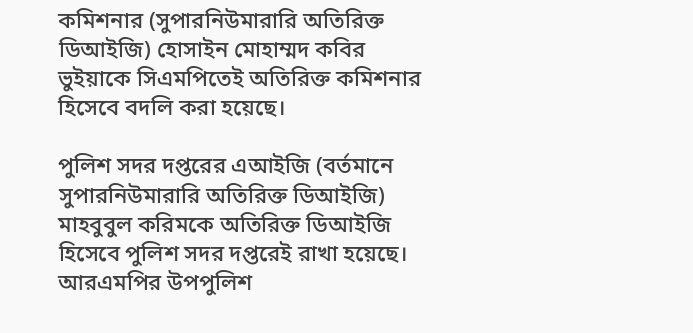কমিশনার (সুপারনিউমারারি অতিরিক্ত ডিআইজি) হোসাইন মোহাম্মদ কবির ভুইয়াকে সিএমপিতেই অতিরিক্ত কমিশনার হিসেবে বদলি করা হয়েছে।

পুলিশ সদর দপ্তরের এআইজি (বর্তমানে সুপারনিউমারারি অতিরিক্ত ডিআইজি) মাহবুবুল করিমকে অতিরিক্ত ডিআইজি হিসেবে পুলিশ সদর দপ্তরেই রাখা হয়েছে। আরএমপির উপপুলিশ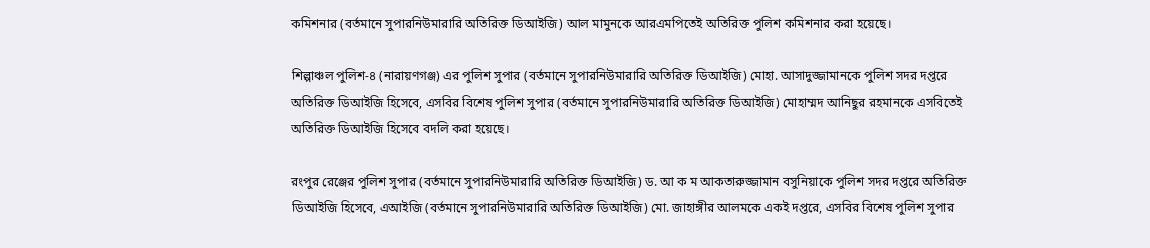কমিশনার (বর্তমানে সুপারনিউমারারি অতিরিক্ত ডিআইজি) আল মামুনকে আরএমপিতেই অতিরিক্ত পুলিশ কমিশনার করা হয়েছে।

শিল্পাঞ্চল পুলিশ-৪ (নারায়ণগঞ্জ) এর পুলিশ সুপার (বর্তমানে সুপারনিউমারারি অতিরিক্ত ডিআইজি) মোহা. আসাদুজ্জামানকে পুলিশ সদর দপ্তরে অতিরিক্ত ডিআইজি হিসেবে, এসবির বিশেষ পুলিশ সুপার (বর্তমানে সুপারনিউমারারি অতিরিক্ত ডিআইজি) মোহাম্মদ আনিছুর রহমানকে এসবিতেই অতিরিক্ত ডিআইজি হিসেবে বদলি করা হয়েছে।

রংপুর রেঞ্জের পুলিশ সুপার (বর্তমানে সুপারনিউমারারি অতিরিক্ত ডিআইজি) ড. আ ক ম আকতারুজ্জামান বসুনিয়াকে পুলিশ সদর দপ্তরে অতিরিক্ত ডিআইজি হিসেবে, এআইজি (বর্তমানে সুপারনিউমারারি অতিরিক্ত ডিআইজি) মো. জাহাঙ্গীর আলমকে একই দপ্তরে, এসবির বিশেষ পুলিশ সুপার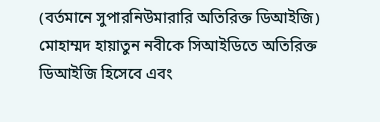(বর্তমানে সুপারনিউমারারি অতিরিক্ত ডিআইজি) মোহাম্মদ হায়াতুন নবীকে সিআইডিতে অতিরিক্ত ডিআইজি হিসেবে এবং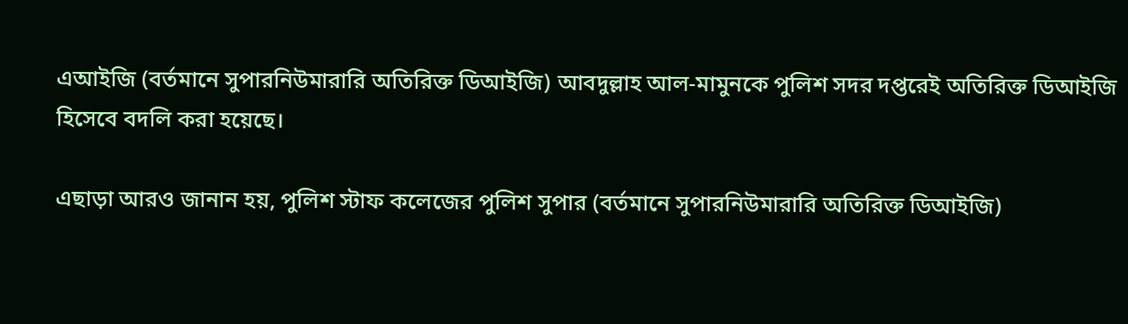এআইজি (বর্তমানে সুপারনিউমারারি অতিরিক্ত ডিআইজি) আবদুল্লাহ আল-মামুনকে পুলিশ সদর দপ্তরেই অতিরিক্ত ডিআইজি হিসেবে বদলি করা হয়েছে।

এছাড়া আরও জানান হয়, পুলিশ স্টাফ কলেজের পুলিশ সুপার (বর্তমানে সুপারনিউমারারি অতিরিক্ত ডিআইজি)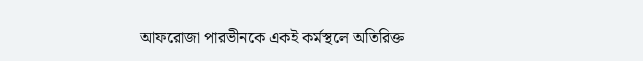আফরোজা পারভীনকে একই কর্মস্থলে অতিরিক্ত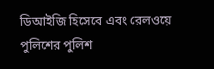ডিআইজি হিসেবে এবং রেলওয়ে পুলিশের পুলিশ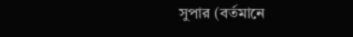সুপার (বর্তমানে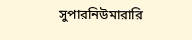সুপারনিউমারারি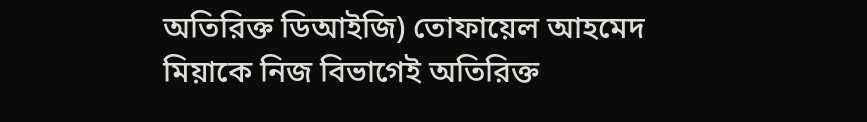অতিরিক্ত ডিআইজি) তোফায়েল আহমেদ মিয়াকে নিজ বিভাগেই অতিরিক্ত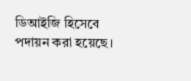ডিআইজি হিসেবে পদায়ন করা হয়েছে।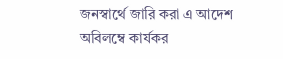জনস্বার্থে জারি করা এ আদেশ অবিলম্বে কার্যকর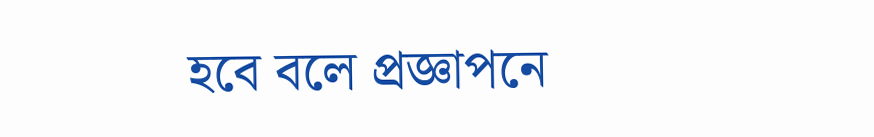হবে বলে প্রজ্ঞাপনে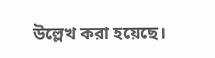উল্লেখ করা হয়েছে।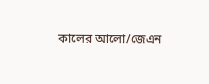কালের আলো/জেএন